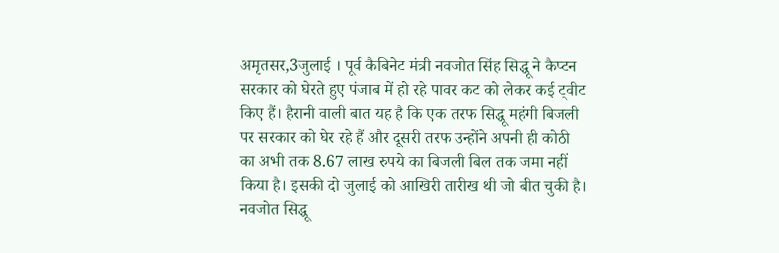अमृतसर,3जुलाई । पूर्व कैबिनेट मंत्री नवजोत सिंह सिद्धू ने कैप्टन सरकार को घेरते हुए पंजाब में हो रहे पावर कट को लेकर कई ट्वीट किए हैं। हैरानी वाली बात यह है कि एक तरफ सिद्धू महंगी बिजली पर सरकार को घेर रहे हैं और दूसरी तरफ उन्होंने अपनी ही कोठी का अभी तक 8.67 लाख रुपये का बिजली बिल तक जमा नहीं किया है। इसकी दो जुलाई को आखिरी तारीख थी जो बीत चुकी है।
नवजोत सिद्धू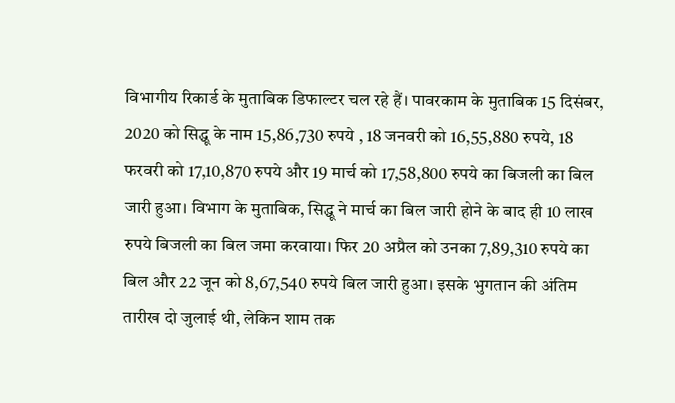विभागीय रिकार्ड के मुताबिक डिफाल्टर चल रहे हैं। पावरकाम के मुताबिक 15 दिसंबर, 2020 को सिद्धू के नाम 15,86,730 रुपये , 18 जनवरी को 16,55,880 रुपये, 18 फरवरी को 17,10,870 रुपये और 19 मार्च को 17,58,800 रुपये का बिजली का बिल जारी हुआ। विभाग के मुताबिक, सिद्धू ने मार्च का बिल जारी होने के बाद ही 10 लाख रुपये बिजली का बिल जमा करवाया। फिर 20 अप्रैल को उनका 7,89,310 रुपये का बिल और 22 जून को 8,67,540 रुपये बिल जारी हुआ। इसके भुगतान की अंतिम तारीख दो जुलाई थी, लेकिन शाम तक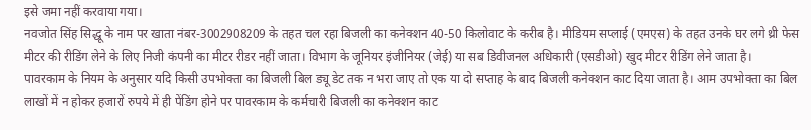इसे जमा नहीं करवाया गया।
नवजोत सिंह सिद्धू के नाम पर खाता नंबर-3002908209 के तहत चल रहा बिजली का कनेक्शन 40-50 किलोवाट के करीब है। मीडियम सप्लाई (एमएस) के तहत उनके घर लगे थ्री फेस मीटर की रीडिंग लेने के लिए निजी कंपनी का मीटर रीडर नहीं जाता। विभाग के जूनियर इंजीनियर (जेई) या सब डिवीजनल अधिकारी (एसडीओ) खुद मीटर रीडिंग लेने जाता है।
पावरकाम के नियम के अनुसार यदि किसी उपभोक्ता का बिजली बिल ड्यू डेट तक न भरा जाए तो एक या दो सप्ताह के बाद बिजली कनेक्शन काट दिया जाता है। आम उपभोक्ता का बिल लाखों में न होकर हजारों रुपये में ही पेंडिंग होने पर पावरकाम के कर्मचारी बिजली का कनेक्शन काट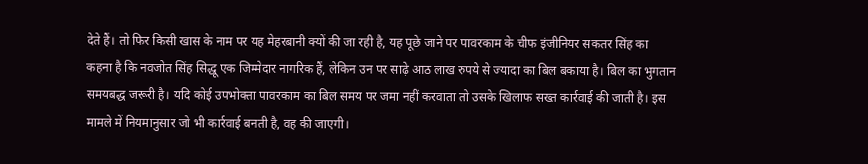देते हैं। तो फिर किसी खास के नाम पर यह मेहरबानी क्यों की जा रही है, यह पूछे जाने पर पावरकाम के चीफ इंजीनियर सकतर सिंह का कहना है कि नवजोत सिंह सिद्धू एक जिम्मेदार नागरिक हैं, लेकिन उन पर साढ़े आठ लाख रुपये से ज्यादा का बिल बकाया है। बिल का भुगतान समयबद्ध जरूरी है। यदि कोई उपभोक्ता पावरकाम का बिल समय पर जमा नहीं करवाता तो उसके खिलाफ सख्त कार्रवाई की जाती है। इस मामले में नियमानुसार जो भी कार्रवाई बनती है, वह की जाएगी।